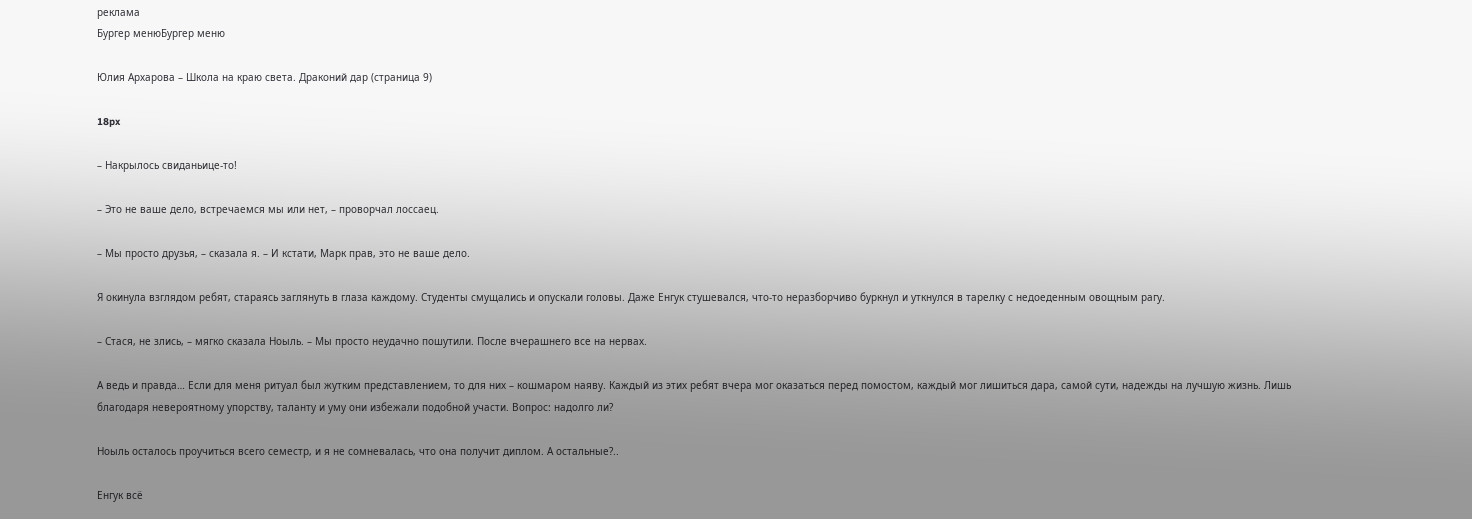реклама
Бургер менюБургер меню

Юлия Архарова – Школа на краю света. Драконий дар (страница 9)

18px

– Накрылось свиданьице-то!

– Это не ваше дело, встречаемся мы или нет, – проворчал лоссаец.

– Мы просто друзья, – сказала я. – И кстати, Марк прав, это не ваше дело.

Я окинула взглядом ребят, стараясь заглянуть в глаза каждому. Студенты смущались и опускали головы. Даже Енгук стушевался, что-то неразборчиво буркнул и уткнулся в тарелку с недоеденным овощным рагу.

– Стася, не злись, – мягко сказала Ноыль. – Мы просто неудачно пошутили. После вчерашнего все на нервах.

А ведь и правда… Если для меня ритуал был жутким представлением, то для них – кошмаром наяву. Каждый из этих ребят вчера мог оказаться перед помостом, каждый мог лишиться дара, самой сути, надежды на лучшую жизнь. Лишь благодаря невероятному упорству, таланту и уму они избежали подобной участи. Вопрос: надолго ли?

Ноыль осталось проучиться всего семестр, и я не сомневалась, что она получит диплом. А остальные?..

Енгук всё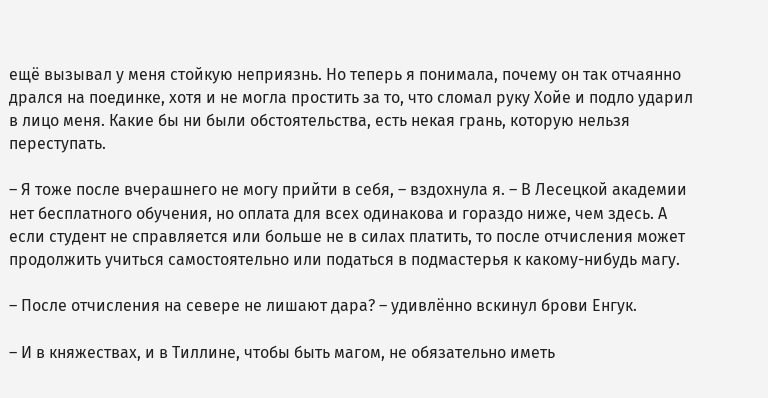ещё вызывал у меня стойкую неприязнь. Но теперь я понимала, почему он так отчаянно дрался на поединке, хотя и не могла простить за то, что сломал руку Хойе и подло ударил в лицо меня. Какие бы ни были обстоятельства, есть некая грань, которую нельзя переступать.

– Я тоже после вчерашнего не могу прийти в себя, – вздохнула я. – В Лесецкой академии нет бесплатного обучения, но оплата для всех одинакова и гораздо ниже, чем здесь. А если студент не справляется или больше не в силах платить, то после отчисления может продолжить учиться самостоятельно или податься в подмастерья к какому-нибудь магу.

– После отчисления на севере не лишают дара? – удивлённо вскинул брови Енгук.

– И в княжествах, и в Тиллине, чтобы быть магом, не обязательно иметь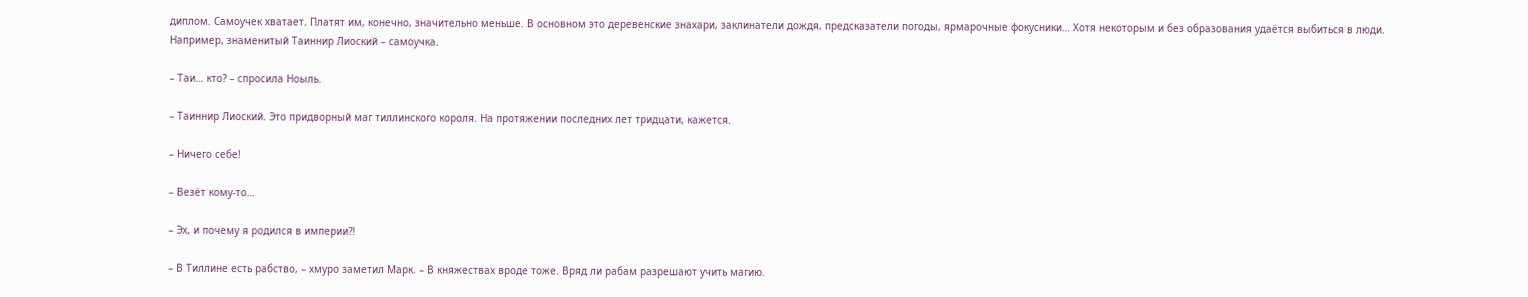диплом. Самоучек хватает. Платят им, конечно, значительно меньше. В основном это деревенские знахари, заклинатели дождя, предсказатели погоды, ярмарочные фокусники… Хотя некоторым и без образования удаётся выбиться в люди. Например, знаменитый Таиннир Лиоский – самоучка.

– Таи… кто? – спросила Ноыль.

– Таиннир Лиоский. Это придворный маг тиллинского короля. На протяжении последних лет тридцати, кажется.

– Ничего себе!

– Везёт кому-то…

– Эх, и почему я родился в империи?!

– В Тиллине есть рабство, – хмуро заметил Марк. – В княжествах вроде тоже. Вряд ли рабам разрешают учить магию.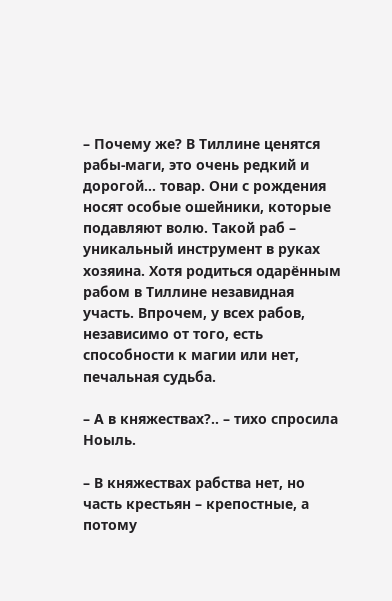– Почему же? В Тиллине ценятся рабы-маги, это очень редкий и дорогой… товар. Они с рождения носят особые ошейники, которые подавляют волю. Такой раб – уникальный инструмент в руках хозяина. Хотя родиться одарённым рабом в Тиллине незавидная участь. Впрочем, у всех рабов, независимо от того, есть способности к магии или нет, печальная судьба.

– А в княжествах?.. – тихо спросила Ноыль.

– В княжествах рабства нет, но часть крестьян – крепостные, а потому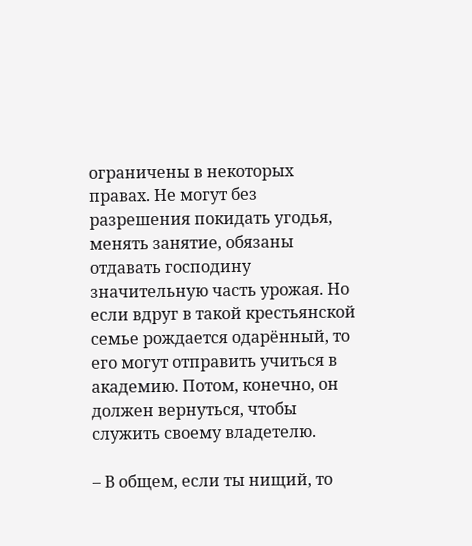ограничены в некоторых правах. Не могут без разрешения покидать угодья, менять занятие, обязаны отдавать господину значительную часть урожая. Но если вдруг в такой крестьянской семье рождается одарённый, то его могут отправить учиться в академию. Потом, конечно, он должен вернуться, чтобы служить своему владетелю.

– В общем, если ты нищий, то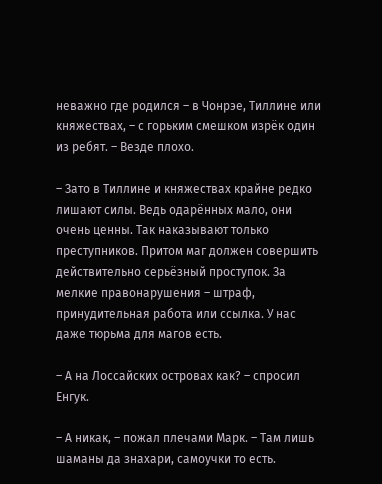неважно где родился – в Чонрэе, Тиллине или княжествах, – с горьким смешком изрёк один из ребят. – Везде плохо.

– Зато в Тиллине и княжествах крайне редко лишают силы. Ведь одарённых мало, они очень ценны. Так наказывают только преступников. Притом маг должен совершить действительно серьёзный проступок. За мелкие правонарушения – штраф, принудительная работа или ссылка. У нас даже тюрьма для магов есть.

– А на Лоссайских островах как? – спросил Енгук.

– А никак, – пожал плечами Марк. – Там лишь шаманы да знахари, самоучки то есть.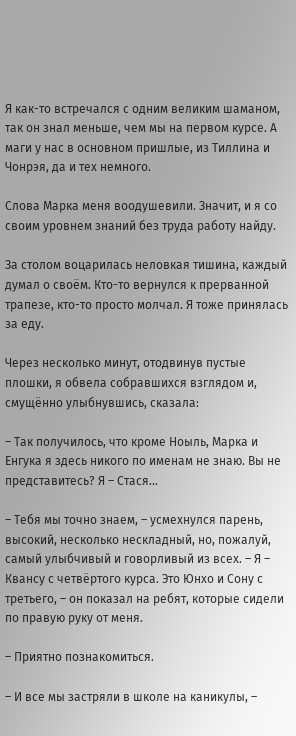Я как-то встречался с одним великим шаманом, так он знал меньше, чем мы на первом курсе. А маги у нас в основном пришлые, из Тиллина и Чонрэя, да и тех немного.

Слова Марка меня воодушевили. Значит, и я со своим уровнем знаний без труда работу найду.

За столом воцарилась неловкая тишина, каждый думал о своём. Кто-то вернулся к прерванной трапезе, кто-то просто молчал. Я тоже принялась за еду.

Через несколько минут, отодвинув пустые плошки, я обвела собравшихся взглядом и, смущённо улыбнувшись, сказала:

– Так получилось, что кроме Ноыль, Марка и Енгука я здесь никого по именам не знаю. Вы не представитесь? Я – Стася…

– Тебя мы точно знаем, – усмехнулся парень, высокий, несколько нескладный, но, пожалуй, самый улыбчивый и говорливый из всех. – Я – Квансу с четвёртого курса. Это Юнхо и Сону с третьего, – он показал на ребят, которые сидели по правую руку от меня.

– Приятно познакомиться.

– И все мы застряли в школе на каникулы, –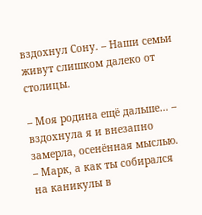вздохнул Сону. – Наши семьи живут слишком далеко от столицы.

– Моя родина ещё дальше… – вздохнула я и внезапно замерла, осенённая мыслью. – Марк, а как ты собирался на каникулы в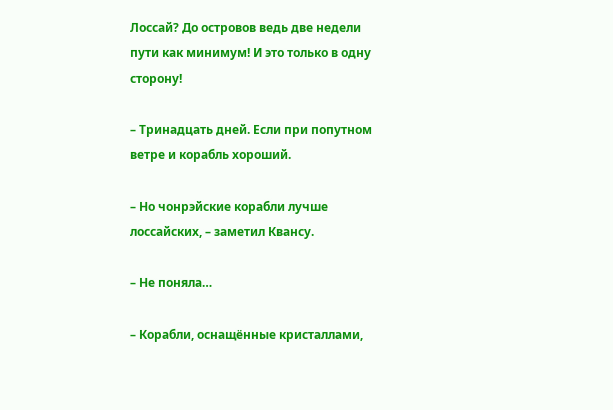Лоссай? До островов ведь две недели пути как минимум! И это только в одну сторону!

– Тринадцать дней. Если при попутном ветре и корабль хороший.

– Но чонрэйские корабли лучше лоссайских, – заметил Квансу.

– Не поняла…

– Корабли, оснащённые кристаллами,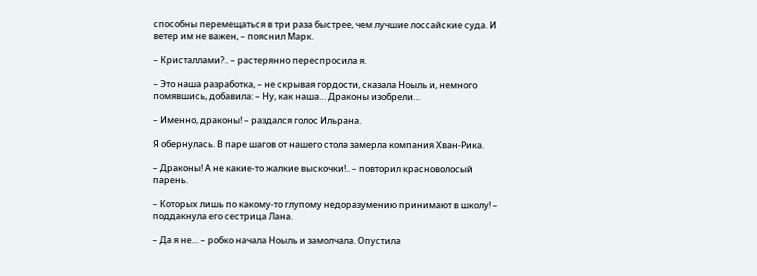способны перемещаться в три раза быстрее, чем лучшие лоссайские суда. И ветер им не важен, – пояснил Марк.

– Кристаллами?.. – растерянно переспросила я.

– Это наша разработка, – не скрывая гордости, сказала Ноыль и, немного помявшись, добавила: – Ну, как наша… Драконы изобрели…

– Именно, драконы! – раздался голос Ильрана.

Я обернулась. В паре шагов от нашего стола замерла компания Хван-Рика.

– Драконы! А не какие-то жалкие выскочки!.. – повторил красноволосый парень.

– Которых лишь по какому-то глупому недоразумению принимают в школу! – поддакнула его сестрица Лана.

– Да я не… – робко начала Ноыль и замолчала. Опустила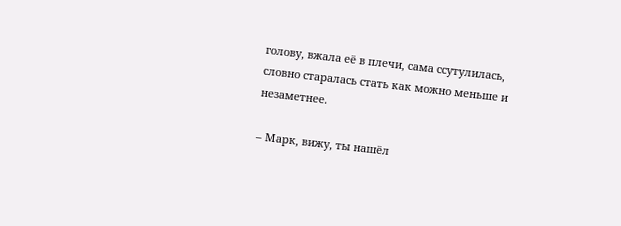голову, вжала её в плечи, сама ссутулилась, словно старалась стать как можно меньше и незаметнее.

– Марк, вижу, ты нашёл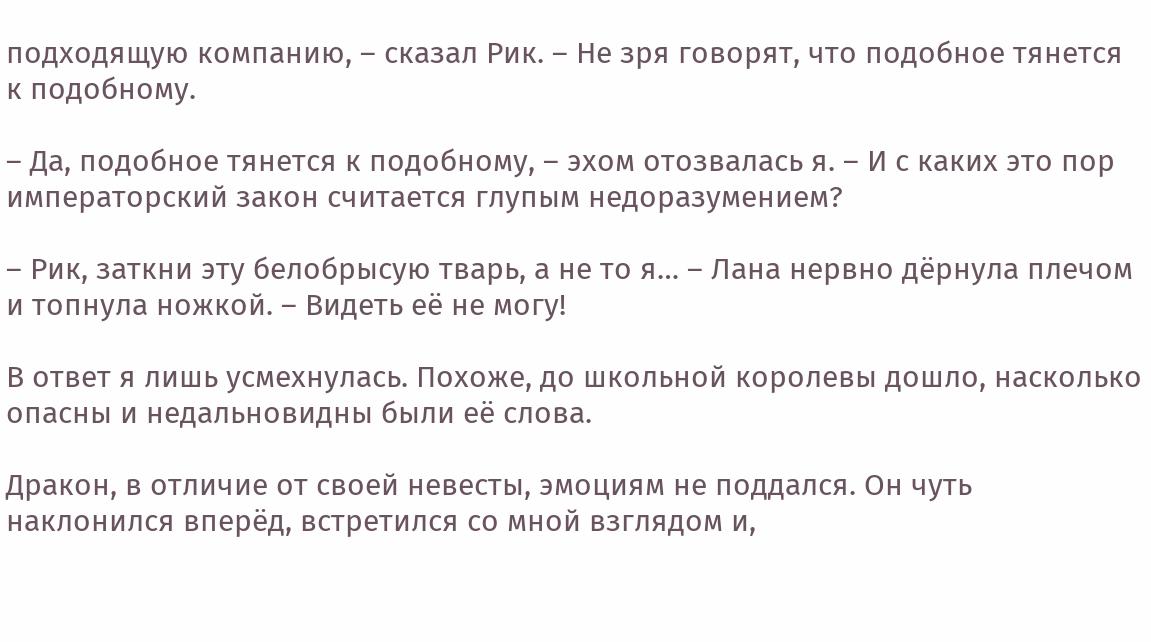подходящую компанию, – сказал Рик. – Не зря говорят, что подобное тянется к подобному.

– Да, подобное тянется к подобному, – эхом отозвалась я. – И с каких это пор императорский закон считается глупым недоразумением?

– Рик, заткни эту белобрысую тварь, а не то я… – Лана нервно дёрнула плечом и топнула ножкой. – Видеть её не могу!

В ответ я лишь усмехнулась. Похоже, до школьной королевы дошло, насколько опасны и недальновидны были её слова.

Дракон, в отличие от своей невесты, эмоциям не поддался. Он чуть наклонился вперёд, встретился со мной взглядом и,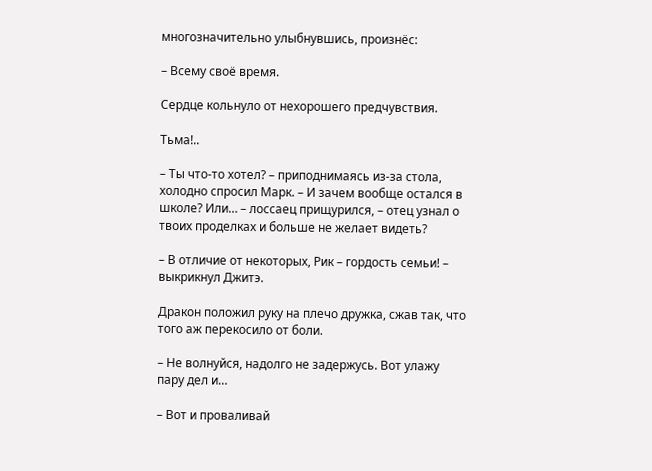многозначительно улыбнувшись, произнёс:

– Всему своё время.

Сердце кольнуло от нехорошего предчувствия.

Тьма!..

– Ты что-то хотел? – приподнимаясь из-за стола, холодно спросил Марк. – И зачем вообще остался в школе? Или… – лоссаец прищурился, – отец узнал о твоих проделках и больше не желает видеть?

– В отличие от некоторых, Рик – гордость семьи! – выкрикнул Джитэ.

Дракон положил руку на плечо дружка, сжав так, что того аж перекосило от боли.

– Не волнуйся, надолго не задержусь. Вот улажу пару дел и…

– Вот и проваливай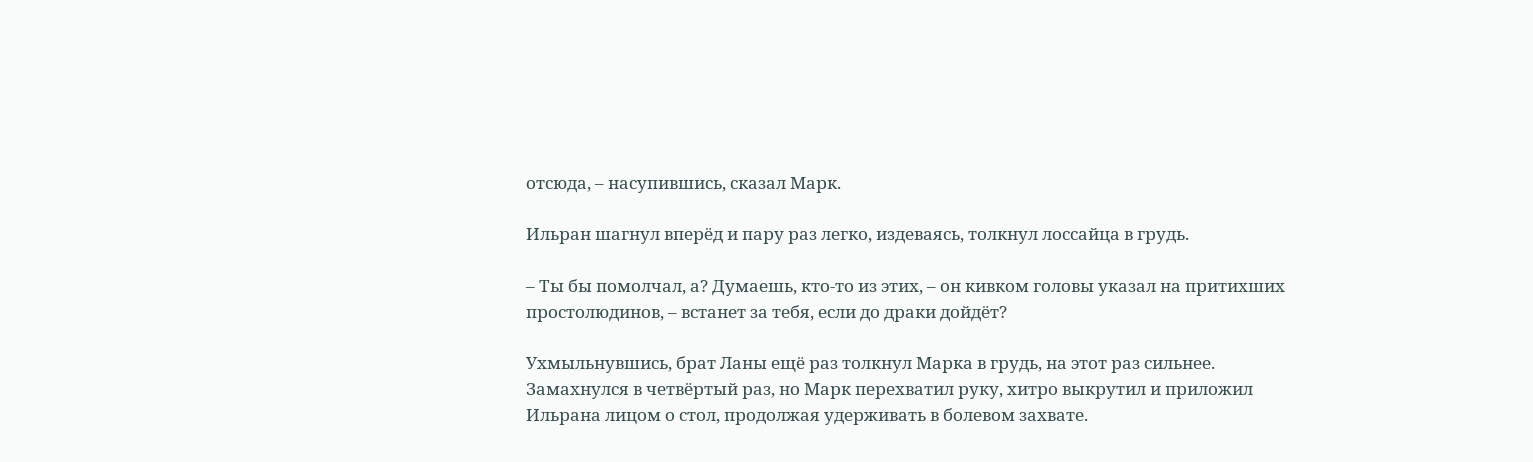отсюда, – насупившись, сказал Марк.

Ильран шагнул вперёд и пару раз легко, издеваясь, толкнул лоссайца в грудь.

– Ты бы помолчал, а? Думаешь, кто-то из этих, – он кивком головы указал на притихших простолюдинов, – встанет за тебя, если до драки дойдёт?

Ухмыльнувшись, брат Ланы ещё раз толкнул Марка в грудь, на этот раз сильнее. Замахнулся в четвёртый раз, но Марк перехватил руку, хитро выкрутил и приложил Ильрана лицом о стол, продолжая удерживать в болевом захвате.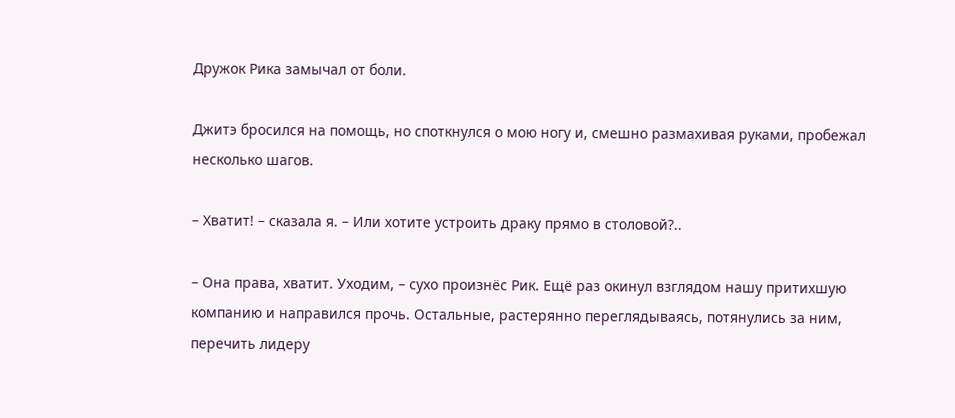Дружок Рика замычал от боли.

Джитэ бросился на помощь, но споткнулся о мою ногу и, смешно размахивая руками, пробежал несколько шагов.

– Хватит! – сказала я. – Или хотите устроить драку прямо в столовой?..

– Она права, хватит. Уходим, – сухо произнёс Рик. Ещё раз окинул взглядом нашу притихшую компанию и направился прочь. Остальные, растерянно переглядываясь, потянулись за ним, перечить лидеру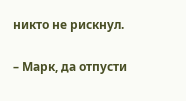никто не рискнул.

– Марк, да отпусти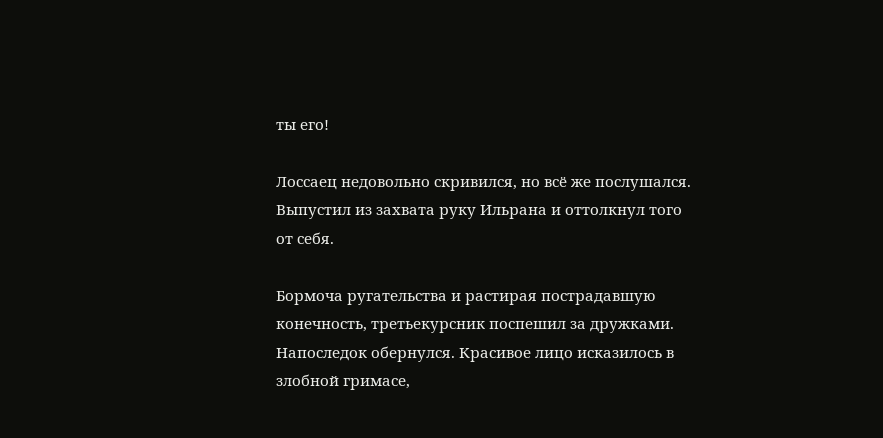ты его!

Лоссаец недовольно скривился, но всё же послушался. Выпустил из захвата руку Ильрана и оттолкнул того от себя.

Бормоча ругательства и растирая пострадавшую конечность, третьекурсник поспешил за дружками. Напоследок обернулся. Красивое лицо исказилось в злобной гримасе,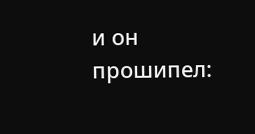и он прошипел: